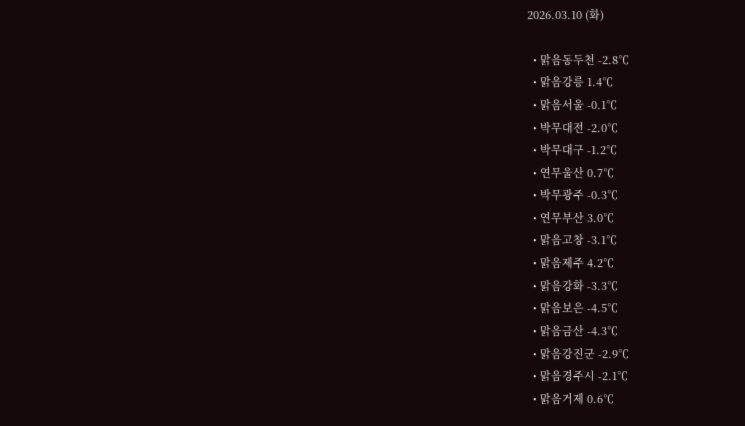2026.03.10 (화)

  • 맑음동두천 -2.8℃
  • 맑음강릉 1.4℃
  • 맑음서울 -0.1℃
  • 박무대전 -2.0℃
  • 박무대구 -1.2℃
  • 연무울산 0.7℃
  • 박무광주 -0.3℃
  • 연무부산 3.0℃
  • 맑음고창 -3.1℃
  • 맑음제주 4.2℃
  • 맑음강화 -3.3℃
  • 맑음보은 -4.5℃
  • 맑음금산 -4.3℃
  • 맑음강진군 -2.9℃
  • 맑음경주시 -2.1℃
  • 맑음거제 0.6℃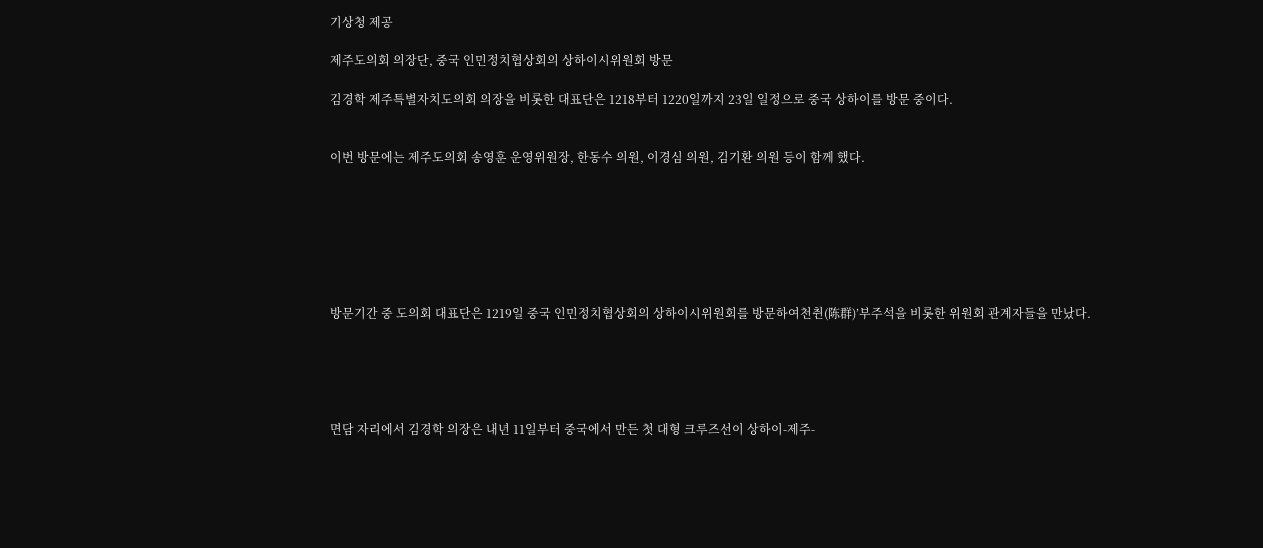기상청 제공

제주도의회 의장단, 중국 인민정치협상회의 상하이시위원회 방문

김경학 제주특별자치도의회 의장을 비롯한 대표단은 1218부터 1220일까지 23일 일정으로 중국 상하이를 방문 중이다.


이번 방문에는 제주도의회 송영훈 운영위원장, 한동수 의원, 이경심 의원, 김기환 의원 등이 함께 했다.







방문기간 중 도의회 대표단은 1219일 중국 인민정치협상회의 상하이시위원회를 방문하여천췬(陈群)’부주석을 비롯한 위원회 관계자들을 만났다.





면담 자리에서 김경학 의장은 내년 11일부터 중국에서 만든 첫 대형 크루즈선이 상하이-제주-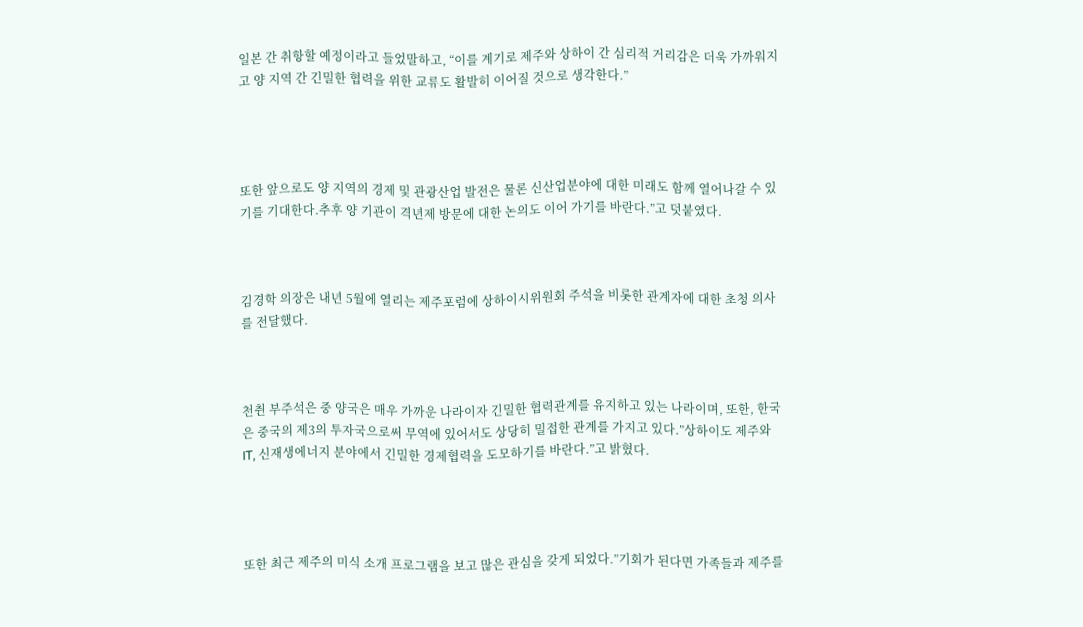일본 간 취항할 예정이라고 들었말하고, “이를 계기로 제주와 상하이 간 심리적 거리감은 더욱 가까워지고 양 지역 간 긴밀한 협력을 위한 교류도 활발히 이어질 것으로 생각한다.”




또한 앞으로도 양 지역의 경제 및 관광산업 발전은 물론 신산업분야에 대한 미래도 함께 열어나갈 수 있기를 기대한다.추후 양 기관이 격년제 방문에 대한 논의도 이어 가기를 바란다.”고 덧붙였다.



김경학 의장은 내년 5월에 열리는 제주포럼에 상하이시위원회 주석을 비롯한 관계자에 대한 초청 의사를 전달했다.



천췬 부주석은 중 양국은 매우 가까운 나라이자 긴밀한 협력관계를 유지하고 있는 나라이며, 또한, 한국은 중국의 제3의 투자국으로써 무역에 있어서도 상당히 밀접한 관계를 가지고 있다.”상하이도 제주와 IT, 신재생에너지 분야에서 긴밀한 경제협력을 도모하기를 바란다.”고 밝혔다.




또한 최근 제주의 미식 소개 프로그램을 보고 많은 관심을 갖게 되었다.”기회가 된다면 가족들과 제주를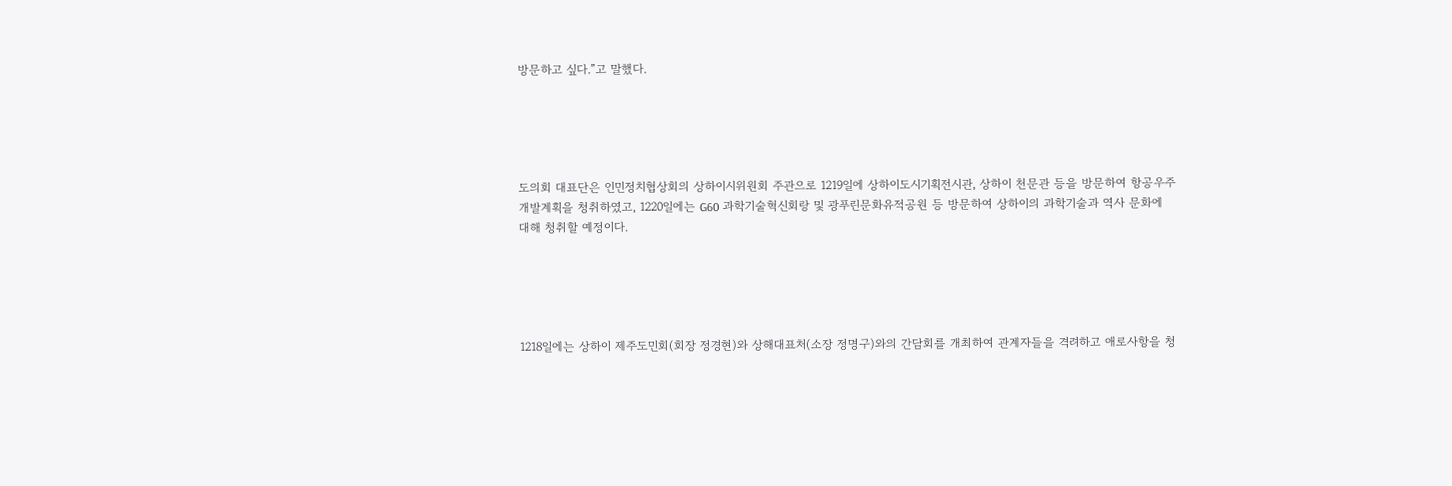방문하고 싶다.”고 말했다.





도의회 대표단은 인민정치협상회의 상하이시위원회 주관으로 1219일에 상하이도시기획전시관, 상하이 천문관 등을 방문하여 항공우주 개발계획을 청취하였고, 1220일에는 G60 과학기술혁신회랑 및 광푸린문화유적공원 등 방문하여 상하이의 과학기술과 역사 문화에 대해 청취할 예정이다.





1218일에는 상하이 제주도민회(회장 정경현)와 상해대표처(소장 정명구)와의 간담회를 개최하여 관계자들을 격려하고 애로사항을 청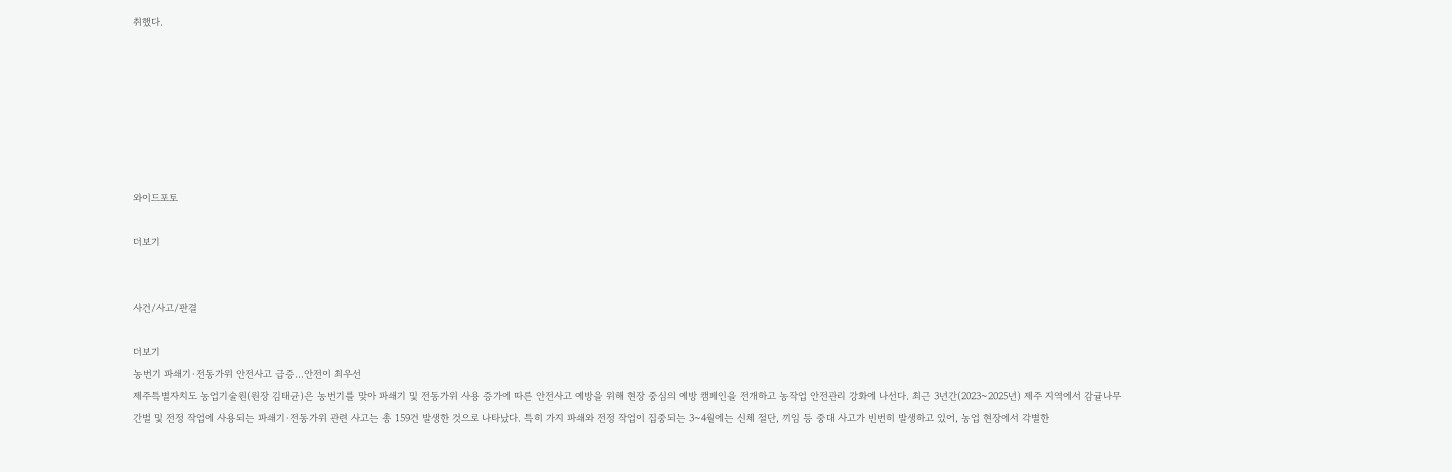취했다.







와이드포토

더보기


사건/사고/판결

더보기
농번기 파쇄기·전동가위 안전사고 급증…안전이 최우선
제주특별자치도 농업기술원(원장 김태균)은 농번기를 맞아 파쇄기 및 전동가위 사용 증가에 따른 안전사고 예방을 위해 현장 중심의 예방 캠페인을 전개하고 농작업 안전관리 강화에 나선다. 최근 3년간(2023~2025년) 제주 지역에서 감귤나무 간벌 및 전정 작업에 사용되는 파쇄기·전동가위 관련 사고는 총 159건 발생한 것으로 나타났다. 특히 가지 파쇄와 전정 작업이 집중되는 3~4월에는 신체 절단, 끼임 등 중대 사고가 빈번히 발생하고 있어, 농업 현장에서 각별한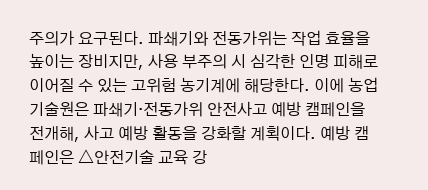주의가 요구된다. 파쇄기와 전동가위는 작업 효율을 높이는 장비지만, 사용 부주의 시 심각한 인명 피해로 이어질 수 있는 고위험 농기계에 해당한다. 이에 농업기술원은 파쇄기·전동가위 안전사고 예방 캠페인을 전개해, 사고 예방 활동을 강화할 계획이다. 예방 캠페인은 △안전기술 교육 강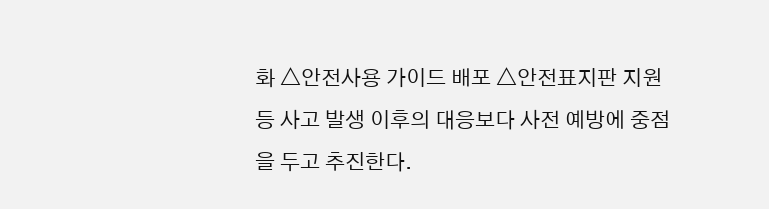화 △안전사용 가이드 배포 △안전표지판 지원 등 사고 발생 이후의 대응보다 사전 예방에 중점을 두고 추진한다.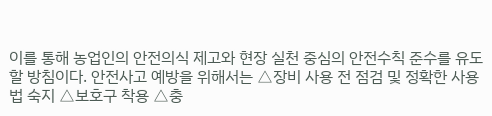이를 통해 농업인의 안전의식 제고와 현장 실천 중심의 안전수칙 준수를 유도할 방침이다. 안전사고 예방을 위해서는 △장비 사용 전 점검 및 정확한 사용법 숙지 △보호구 착용 △충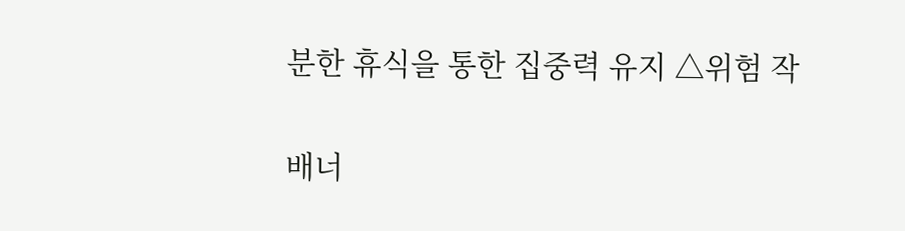분한 휴식을 통한 집중력 유지 △위험 작

배너